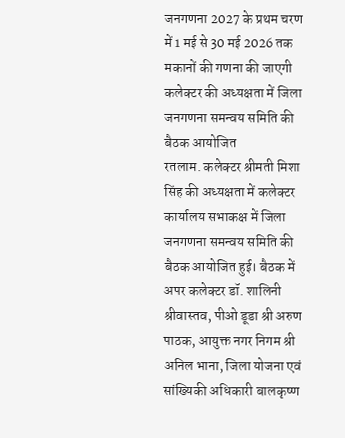जनगणना 2027 के प्रथम चरण में 1 मई से 30 मई 2026 तक मकानों की गणना की जाएगी
कलेक्टर की अध्यक्षता में जिला जनगणना समन्वय समिति की बैठक आयोजित
रतलाम. कलेक्टर श्रीमती मिशा सिंह की अध्यक्षता में कलेक्टर कार्यालय सभाकक्ष में जिला जनगणना समन्वय समिति की बैठक आयोजित हुई। बैठक में अपर कलेक्टर डॉ. शालिनी श्रीवास्तव, पीओ डूडा श्री अरुण पाठक, आयुक्त नगर निगम श्री अनिल भाना, जिला योजना एवं सांख्यिकी अधिकारी बालकृष्ण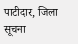पाटीदार, जिला सूचना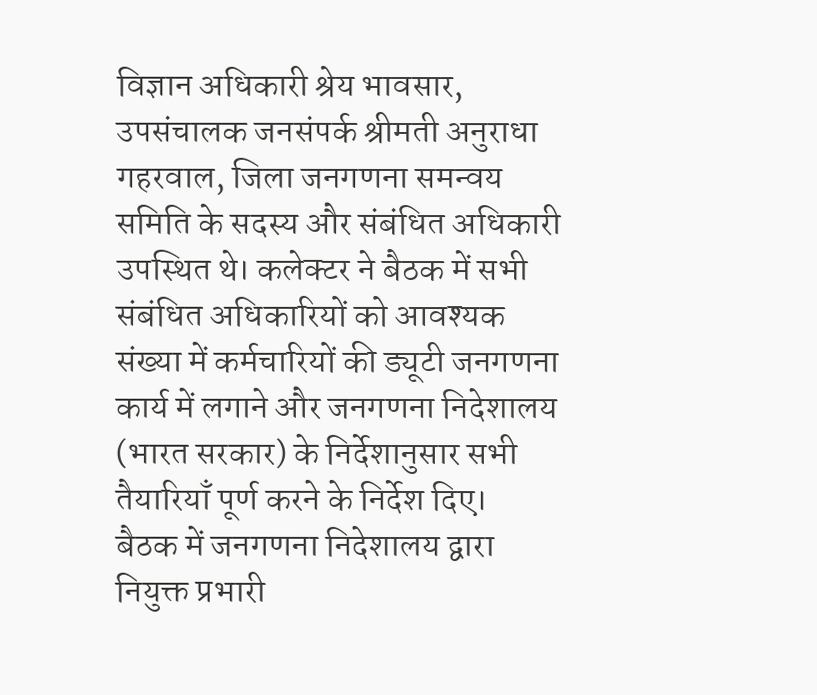विज्ञान अधिकारी श्रेय भावसार, उपसंचालक जनसंपर्क श्रीमती अनुराधा गहरवाल, जिला जनगणना समन्वय समिति के सदस्य और संबंधित अधिकारी उपस्थित थे। कलेक्टर ने बैठक में सभी संबंधित अधिकारियों को आवश्यक संख्या में कर्मचारियों की ड्यूटी जनगणना कार्य में लगाने और जनगणना निदेशालय (भारत सरकार) के निर्देशानुसार सभी तैयारियाँ पूर्ण करने के निर्देश दिए।
बैठक में जनगणना निदेशालय द्वारा नियुक्त प्रभारी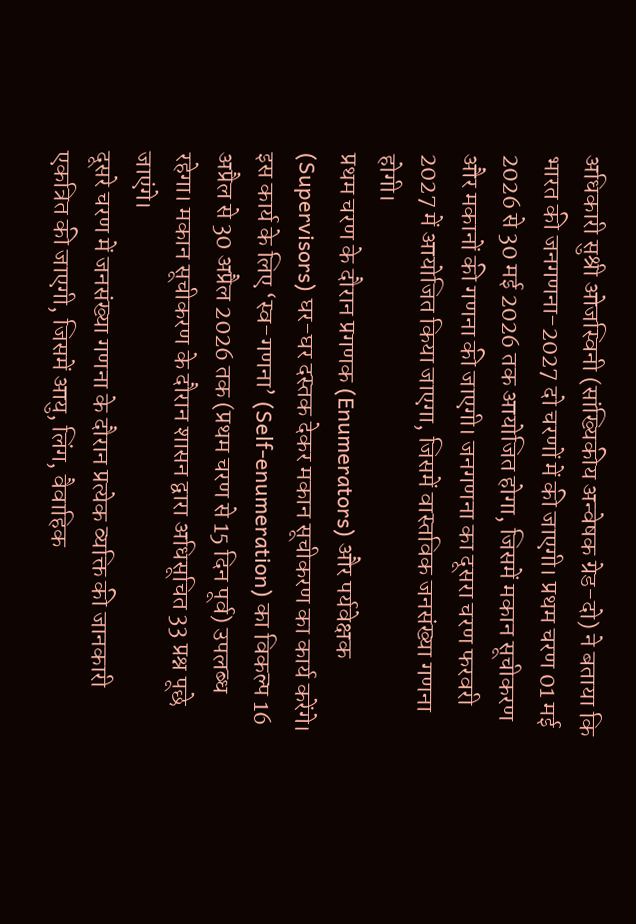अधिकारी सुश्री ओजस्विनी (सांख्यिकीय अन्वेषक ग्रेड-दो) ने बताया कि भारत की जनगणना-2027 दो चरणों में की जाएगी। प्रथम चरण 01 मई 2026 से 30 मई 2026 तक आयोजित होगा, जिसमें मकान सूचीकरण और मकानों की गणना की जाएगी। जनगणना का दूसरा चरण फरवरी 2027 में आयोजित किया जाएगा, जिसमें वास्तविक जनसंख्या गणना होगी।
प्रथम चरण के दौरान प्रगणक (Enumerators) और पर्यवेक्षक (Supervisors) घर-घर दस्तक देकर मकान सूचीकरण का कार्य करेंगे। इस कार्य के लिए ‘स्व-गणना’ (Self-enumeration) का विकल्प 16 अप्रैल से 30 अप्रैल 2026 तक (प्रथम चरण से 15 दिन पूर्व) उपलब्ध रहेगा। मकान सूचीकरण के दौरान शासन द्वारा अधिसूचित 33 प्रश्न पूछे जाएंगे।
दूसरे चरण में जनसंख्या गणना के दौरान प्रत्येक व्यक्ति की जानकारी एकत्रित की जाएगी, जिसमें आयु, लिंग, वैवाहिक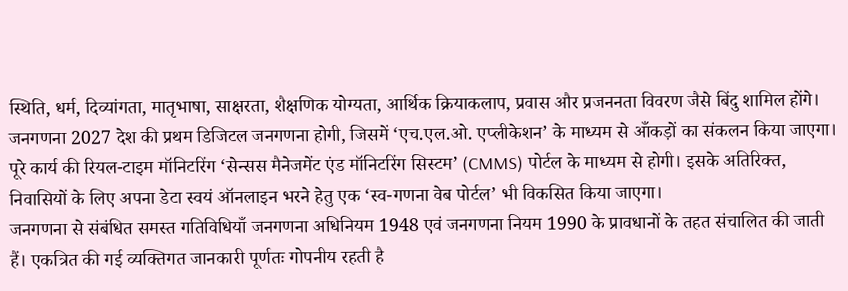स्थिति, धर्म, दिव्यांगता, मातृभाषा, साक्षरता, शैक्षणिक योग्यता, आर्थिक क्रियाकलाप, प्रवास और प्रजननता विवरण जैसे बिंदु शामिल होंगे।
जनगणना 2027 देश की प्रथम डिजिटल जनगणना होगी, जिसमें ‘एच.एल.ओ. एप्लीकेशन’ के माध्यम से आँकड़ों का संकलन किया जाएगा। पूरे कार्य की रियल-टाइम मॉनिटरिंग ‘सेन्सस मैनेजमेंट एंड मॉनिटरिंग सिस्टम’ (CMMS) पोर्टल के माध्यम से होगी। इसके अतिरिक्त, निवासियों के लिए अपना डेटा स्वयं ऑनलाइन भरने हेतु एक ‘स्व-गणना वेब पोर्टल’ भी विकसित किया जाएगा।
जनगणना से संबंधित समस्त गतिविधियाँ जनगणना अधिनियम 1948 एवं जनगणना नियम 1990 के प्रावधानों के तहत संचालित की जाती हैं। एकत्रित की गई व्यक्तिगत जानकारी पूर्णतः गोपनीय रहती है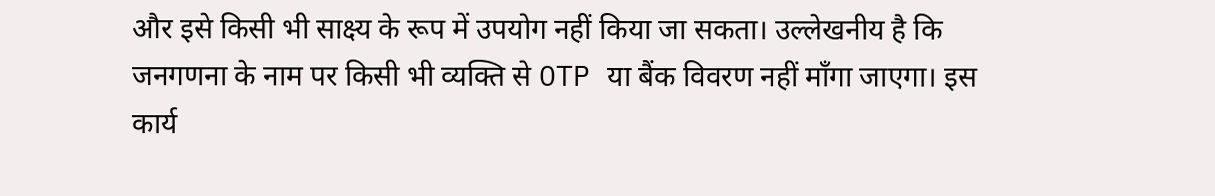और इसे किसी भी साक्ष्य के रूप में उपयोग नहीं किया जा सकता। उल्लेखनीय है कि जनगणना के नाम पर किसी भी व्यक्ति से OTP या बैंक विवरण नहीं माँगा जाएगा। इस कार्य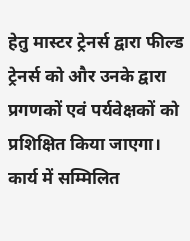हेतु मास्टर ट्रेनर्स द्वारा फील्ड ट्रेनर्स को और उनके द्वारा प्रगणकों एवं पर्यवेक्षकों को प्रशिक्षित किया जाएगा। कार्य में सम्मिलित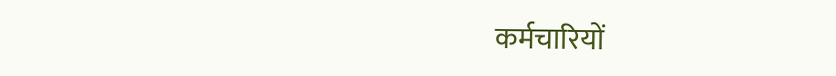कर्मचारियों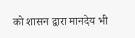को शासन द्वारा मानदेय भी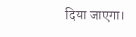दिया जाएगा।